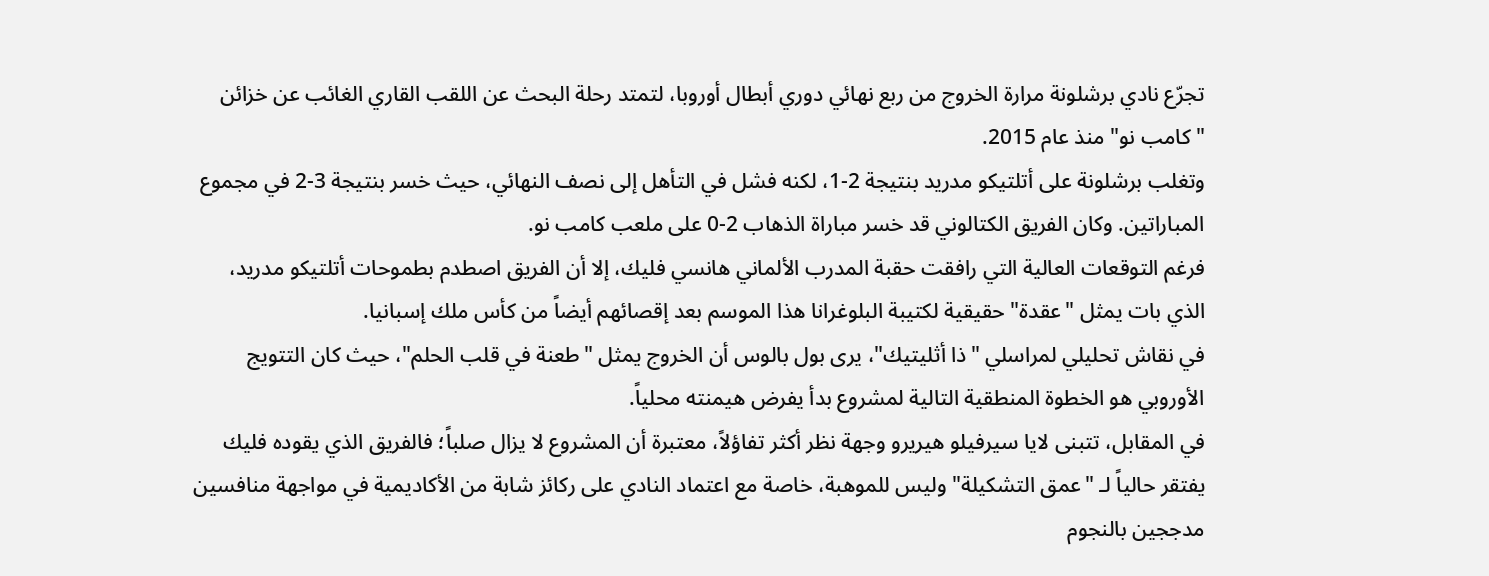تجرّع نادي برشلونة مرارة الخروج من ربع نهائي دوري أبطال أوروبا، لتمتد رحلة البحث عن اللقب القاري الغائب عن خزائن "كامب نو" منذ عام 2015.
وتغلب برشلونة على أتلتيكو مدريد بنتيجة 2-1، لكنه فشل في التأهل إلى نصف النهائي، حيث خسر بنتيجة 3-2 في مجموع المباراتين. وكان الفريق الكتالوني قد خسر مباراة الذهاب 2-0 على ملعب كامب نو.
فرغم التوقعات العالية التي رافقت حقبة المدرب الألماني هانسي فليك، إلا أن الفريق اصطدم بطموحات أتلتيكو مدريد، الذي بات يمثل "عقدة" حقيقية لكتيبة البلوغرانا هذا الموسم بعد إقصائهم أيضاً من كأس ملك إسبانيا.
في نقاش تحليلي لمراسلي "ذا أثليتيك"، يرى بول بالوس أن الخروج يمثل "طعنة في قلب الحلم"، حيث كان التتويج الأوروبي هو الخطوة المنطقية التالية لمشروع بدأ يفرض هيمنته محلياً.
في المقابل، تتبنى لايا سيرفيلو هيريرو وجهة نظر أكثر تفاؤلاً، معتبرة أن المشروع لا يزال صلباً؛ فالفريق الذي يقوده فليك يفتقر حالياً لـ "عمق التشكيلة" وليس للموهبة، خاصة مع اعتماد النادي على ركائز شابة من الأكاديمية في مواجهة منافسين مدججين بالنجوم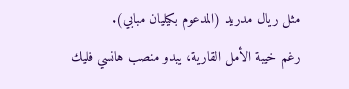مثل ريال مدريد (المدعوم بكيليان مبابي).
رغم خيبة الأمل القارية، يبدو منصب هانسي فليك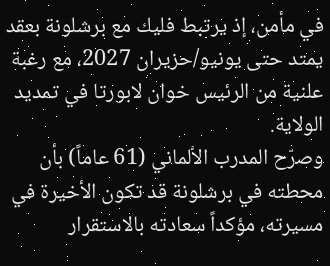في مأمن، إذ يرتبط فليك مع برشلونة بعقد يمتد حتى يونيو/حزيران 2027، مع رغبة علنية من الرئيس خوان لابورتا في تمديد الولاية.
وصرّح المدرب الألماني (61 عاماً) بأن محطته في برشلونة قد تكون الأخيرة في مسيرته، مؤكداً سعادته بالاستقرار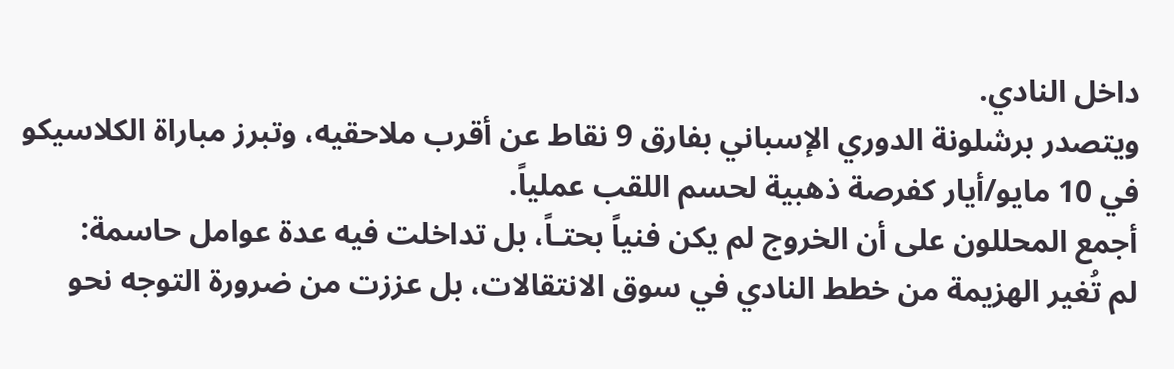داخل النادي.
ويتصدر برشلونة الدوري الإسباني بفارق 9 نقاط عن أقرب ملاحقيه، وتبرز مباراة الكلاسيكو في 10 مايو/أيار كفرصة ذهبية لحسم اللقب عملياً.
أجمع المحللون على أن الخروج لم يكن فنياً بحتـاً، بل تداخلت فيه عدة عوامل حاسمة:
لم تُغير الهزيمة من خطط النادي في سوق الانتقالات، بل عززت من ضرورة التوجه نحو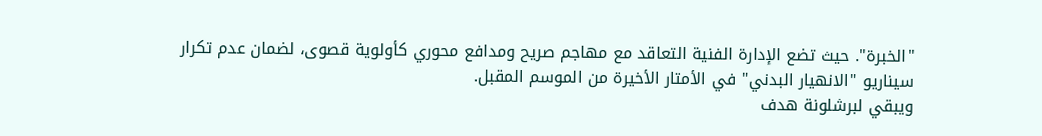"الخبرة". حيث تضع الإدارة الفنية التعاقد مع مهاجم صريح ومدافع محوري كأولوية قصوى، لضمان عدم تكرار سيناريو "الانهيار البدني" في الأمتار الأخيرة من الموسم المقبل.
ويبقي لبرشلونة هدف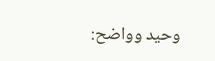وحيد وواضح: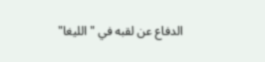الدفاع عن لقبه في "الليغا"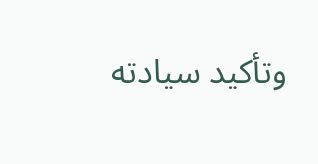وتأكيد سيادته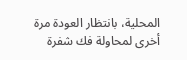المحلية، بانتظار العودة مرة أخرى لمحاولة فك شفرة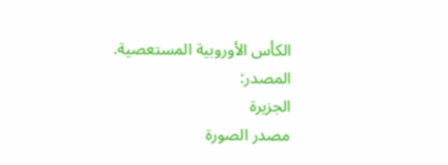الكأس الأوروبية المستعصية.
المصدر:
الجزيرة
مصدر الصورة